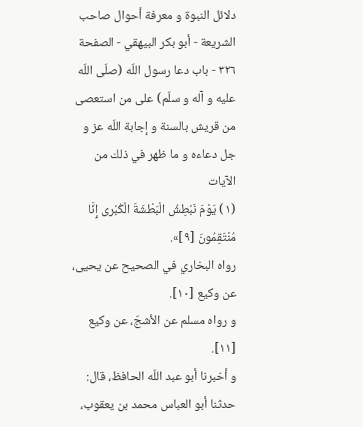دلائل النبوة و معرفة أحوال صاحب الشريعة - أبو بكر البيهقي - الصفحة ٣٢٦ - باب دعا رسول اللّه (صلّى اللّه عليه و آله و سلّم) على من استعصى من قريش بالسنة و إجابة اللّه عز و جل دعاءه و ما ظهر في ذلك من الآيات
(١) يَوْمَ نَبْطِشُ الْبَطْشَةَ الْكُبْرى إِنَّا مُنْتَقِمُونَ [٩]».
رواه البخاري في الصحيح عن يحيى، عن وكيع [١٠].
و رواه مسلم عن الأشجّ، عن وكيع [١١].
و أخبرنا أبو عبد اللّه الحافظ، قال: حدثنا أبو العباس محمد بن يعقوب،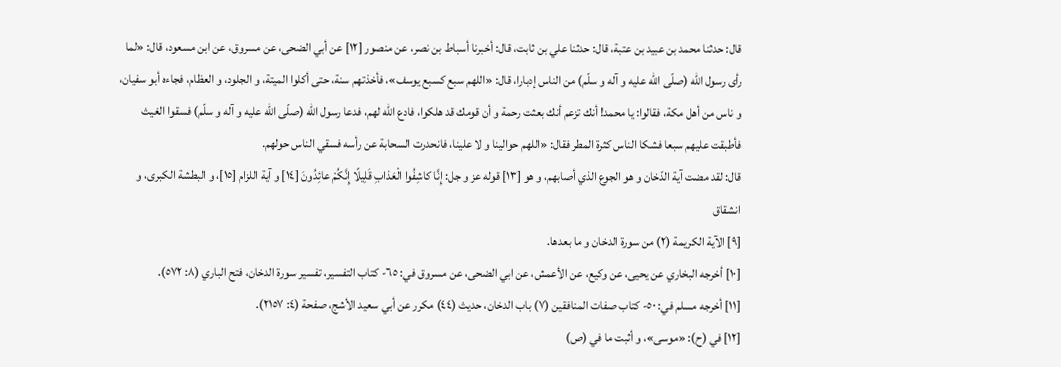قال: حدثنا محمد بن عبيد بن عتبة، قال: حدثنا علي بن ثابت، قال: أخبرنا أسباط بن نصر، عن منصور [١٢] عن أبي الضحى، عن مسروق، عن ابن مسعود، قال: «لما رأى رسول اللّه (صلّى اللّه عليه و آله و سلّم) من الناس إدبارا، قال: «اللهم سبع كسبع يوسف»، فأخذتهم سنة، حتى أكلوا الميتة، و الجلود، و العظام، فجاءه أبو سفيان، و ناس من أهل مكة، فقالوا: يا محمد! أنك تزعم أنك بعثت رحمة و أن قومك قد هلكوا، فادع اللّه لهم، فدعا رسول اللّه (صلّى اللّه عليه و آله و سلّم) فسقوا الغيث فأطبقت عليهم سبعا فشكا الناس كثرة المطر فقال: «اللهم حوالينا و لا علينا، فانحدرت السحابة عن رأسه فسقي الناس حولهم.
قال: لقد مضت آية الدّخان و هو الجوع الذي أصابهم، و هو [١٣] قوله عز و جل: إِنَّا كاشِفُوا الْعَذابِ قَلِيلًا إِنَّكُمْ عائِدُونَ [١٤] و آية اللزام [١٥]، و البطشة الكبرى، و انشقاق
[٩] الآية الكريمة (٢) من سورة الدخان و ما بعدها.
[١٠] أخرجه البخاري عن يحيى، عن وكيع، عن الأعمش، عن ابي الضحى، عن مسروق في: ٦٥- كتاب التفسير، تفسير سورة الدخان، فتح الباري (٨: ٥٧٢).
[١١] أخرجه مسلم في: ٥٠- كتاب صفات المنافقين (٧) باب الدخان، حديث (٤٤) مكرر عن أبي سعيد الأشج، صفحة (٤: ٢١٥٧).
[١٢] في (ح): «موسى»، و أثبت ما في (ص)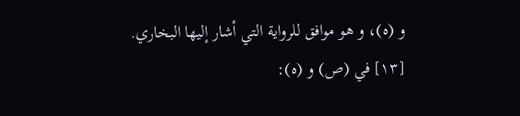و (ه)، و هو موافق للرواية التي أشار إليها البخاري.
[١٣] في (ص) و (ه):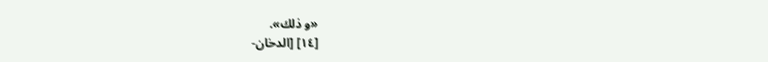«و ذلك».
[١٤] [الدخان-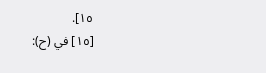١٥].
[١٥] في (ح):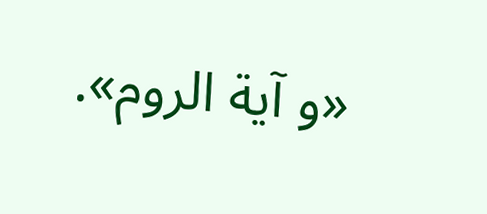«و آية الروم».